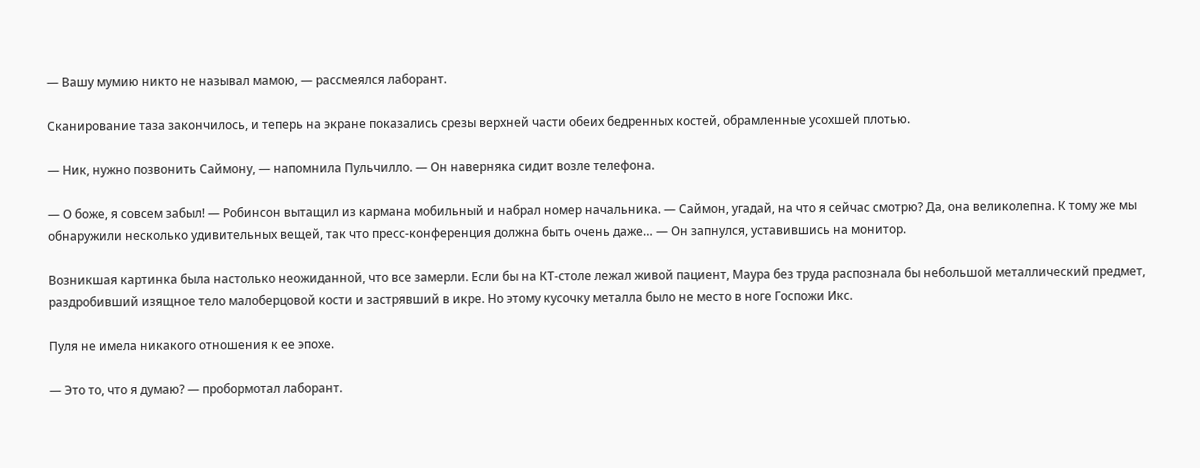— Вашу мумию никто не называл мамою, — рассмеялся лаборант.

Сканирование таза закончилось, и теперь на экране показались срезы верхней части обеих бедренных костей, обрамленные усохшей плотью.

— Ник, нужно позвонить Саймону, — напомнила Пульчилло. — Он наверняка сидит возле телефона.

— О боже, я совсем забыл! — Робинсон вытащил из кармана мобильный и набрал номер начальника. — Саймон, угадай, на что я сейчас смотрю? Да, она великолепна. К тому же мы обнаружили несколько удивительных вещей, так что пресс-конференция должна быть очень даже… — Он запнулся, уставившись на монитор.

Возникшая картинка была настолько неожиданной, что все замерли. Если бы на КТ-столе лежал живой пациент, Маура без труда распознала бы небольшой металлический предмет, раздробивший изящное тело малоберцовой кости и застрявший в икре. Но этому кусочку металла было не место в ноге Госпожи Икс.

Пуля не имела никакого отношения к ее эпохе.

— Это то, что я думаю? — пробормотал лаборант.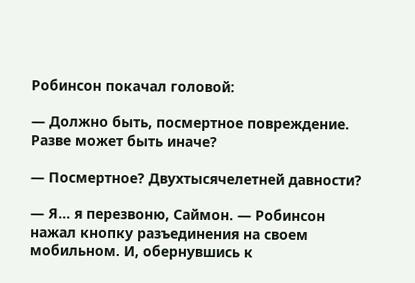Робинсон покачал головой:

— Должно быть, посмертное повреждение. Разве может быть иначе?

— Посмертное? Двухтысячелетней давности?

— Я… я перезвоню, Саймон. — Робинсон нажал кнопку разъединения на своем мобильном. И, обернувшись к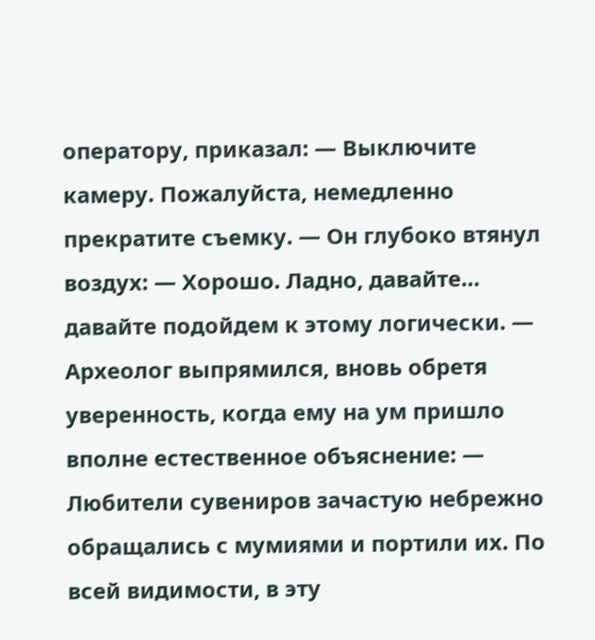оператору, приказал: — Выключите камеру. Пожалуйста, немедленно прекратите съемку. — Он глубоко втянул воздух: — Хорошо. Ладно, давайте… давайте подойдем к этому логически. — Археолог выпрямился, вновь обретя уверенность, когда ему на ум пришло вполне естественное объяснение: — Любители сувениров зачастую небрежно обращались с мумиями и портили их. По всей видимости, в эту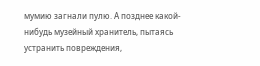мумию загнали пулю. А позднее какой-нибудь музейный хранитель, пытаясь устранить повреждения,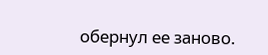обернул ее заново.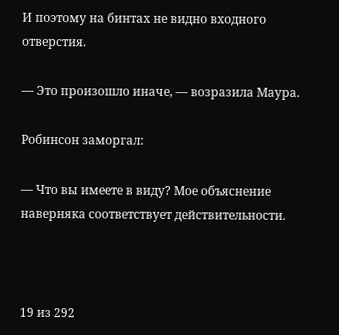И поэтому на бинтах не видно входного отверстия.

— Это произошло иначе, — возразила Маура.

Робинсон заморгал:

— Что вы имеете в виду? Мое объяснение наверняка соответствует действительности.



19 из 292